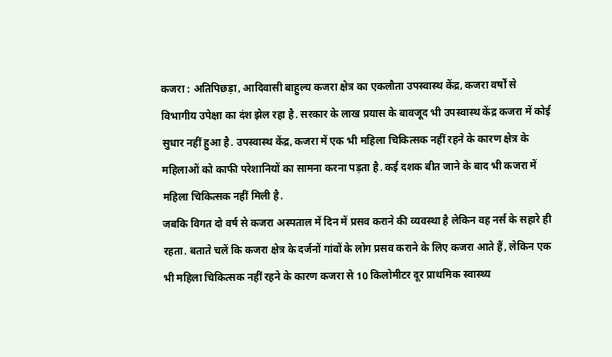कजरा : अतिपिछड़ा, आदिवासी बाहुल्य कजरा क्षेत्र का एकलौता उपस्वास्थ केंद्र, कजरा वर्षों से विभागीय उपेक्षा का दंश झेल रहा है. सरकार के लाख प्रयास के बावजूद भी उपस्वास्थ केंद्र कजरा में कोई सुधार नहीं हुआ है. उपस्वास्थ केंद्र, कजरा में एक भी महिला चिकित्सक नहीं रहने के कारण क्षेत्र के महिलाओं को काफी परेशानियों का सामना करना पड़ता है. कई दशक बीत जाने के बाद भी कजरा में महिला चिकित्सक नहीं मिली है.
जबकि विगत दो वर्ष से कजरा अस्पताल में दिन में प्रसव कराने की व्यवस्था है लेकिन वह नर्स के सहारे ही रहता. बताते चलें कि कजरा क्षेत्र के दर्जनों गांवों के लोग प्रसव कराने के लिए कजरा आते हैं, लेकिन एक भी महिला चिकित्सक नहीं रहने के कारण कजरा से 10 किलोमीटर दूर प्राथमिक स्वास्थ्य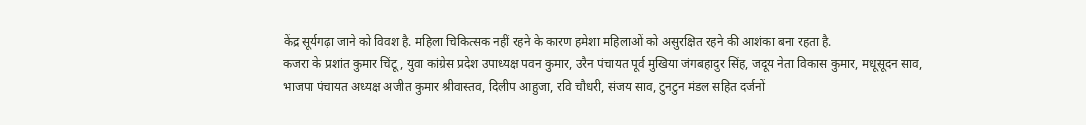केंद्र सूर्यगढ़ा जाने को विवश है. महिला चिकित्सक नहीं रहने के कारण हमेशा महिलाओं को असुरक्षित रहने की आशंका बना रहता है.
कजरा के प्रशांत कुमार चिंटू, युवा कांग्रेस प्रदेश उपाध्यक्ष पवन कुमार, उरैन पंचायत पूर्व मुखिया जंगबहादुर सिंह, जदूय नेता विकास कुमार, मधूसूदन साव, भाजपा पंचायत अध्यक्ष अजीत कुमार श्रीवास्तव, दिलीप आहुजा, रवि चौधरी, संजय साव, टुनटुन मंडल सहित दर्जनों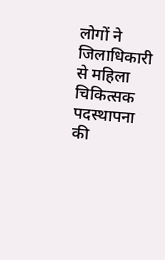लोगों ने जिलाधिकारी से महिला चिकित्सक पदस्थापना की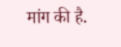मांग की है.